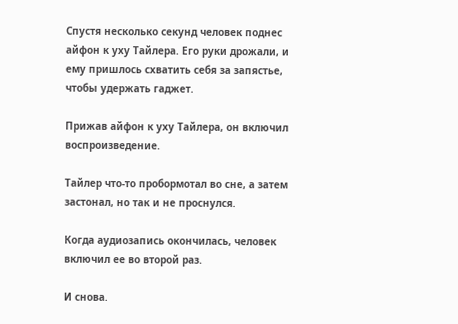Спустя несколько секунд человек поднес айфон к уху Тайлера. Его руки дрожали, и ему пришлось схватить себя за запястье, чтобы удержать гаджет.

Прижав айфон к уху Тайлера, он включил воспроизведение.

Тайлер что-то пробормотал во сне, а затем застонал, но так и не проснулся.

Когда аудиозапись окончилась, человек включил ее во второй раз.

И снова.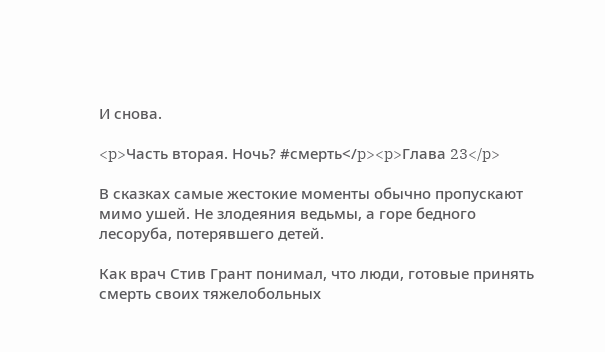И снова.

<p>Часть вторая. Ночь? #смерть</p><p>Глава 23</p>

В сказках самые жестокие моменты обычно пропускают мимо ушей. Не злодеяния ведьмы, а горе бедного лесоруба, потерявшего детей.

Как врач Стив Грант понимал, что люди, готовые принять смерть своих тяжелобольных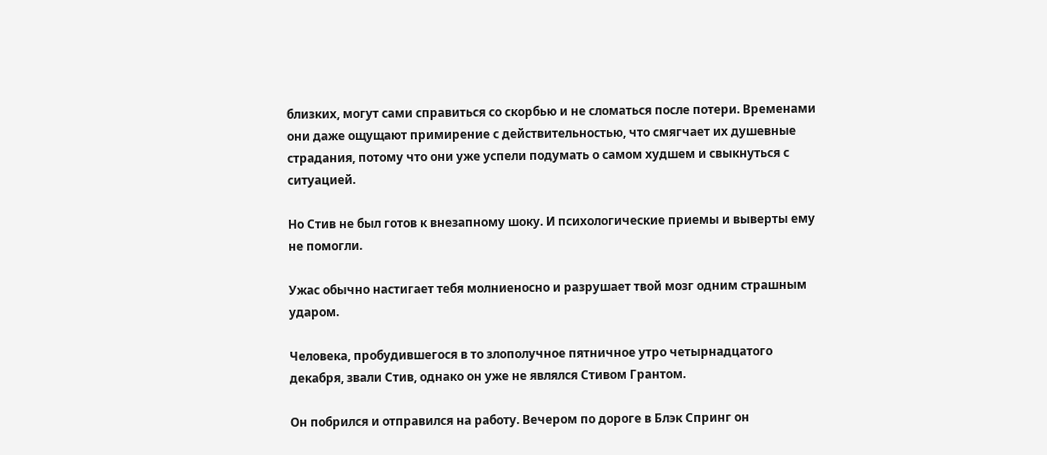близких, могут сами справиться со скорбью и не сломаться после потери. Временами они даже ощущают примирение с действительностью, что смягчает их душевные страдания, потому что они уже успели подумать о самом худшем и свыкнуться с ситуацией.

Но Стив не был готов к внезапному шоку. И психологические приемы и выверты ему не помогли.

Ужас обычно настигает тебя молниеносно и разрушает твой мозг одним страшным ударом.

Человека, пробудившегося в то злополучное пятничное утро четырнадцатого декабря, звали Стив, однако он уже не являлся Стивом Грантом.

Он побрился и отправился на работу. Вечером по дороге в Блэк Спринг он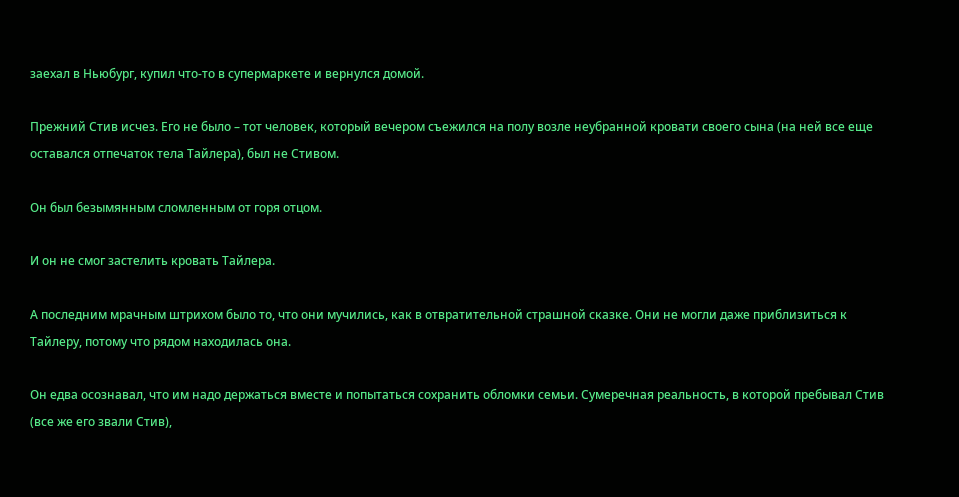заехал в Ньюбург, купил что-то в супермаркете и вернулся домой.

Прежний Стив исчез. Его не было – тот человек, который вечером съежился на полу возле неубранной кровати своего сына (на ней все еще оставался отпечаток тела Тайлера), был не Стивом.

Он был безымянным сломленным от горя отцом.

И он не смог застелить кровать Тайлера.

А последним мрачным штрихом было то, что они мучились, как в отвратительной страшной сказке. Они не могли даже приблизиться к Тайлеру, потому что рядом находилась она.

Он едва осознавал, что им надо держаться вместе и попытаться сохранить обломки семьи. Сумеречная реальность, в которой пребывал Стив (все же его звали Стив),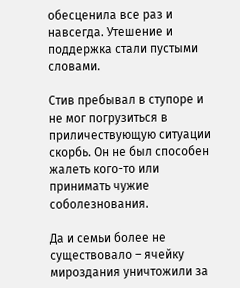обесценила все раз и навсегда. Утешение и поддержка стали пустыми словами.

Стив пребывал в ступоре и не мог погрузиться в приличествующую ситуации скорбь. Он не был способен жалеть кого-то или принимать чужие соболезнования.

Да и семьи более не существовало – ячейку мироздания уничтожили за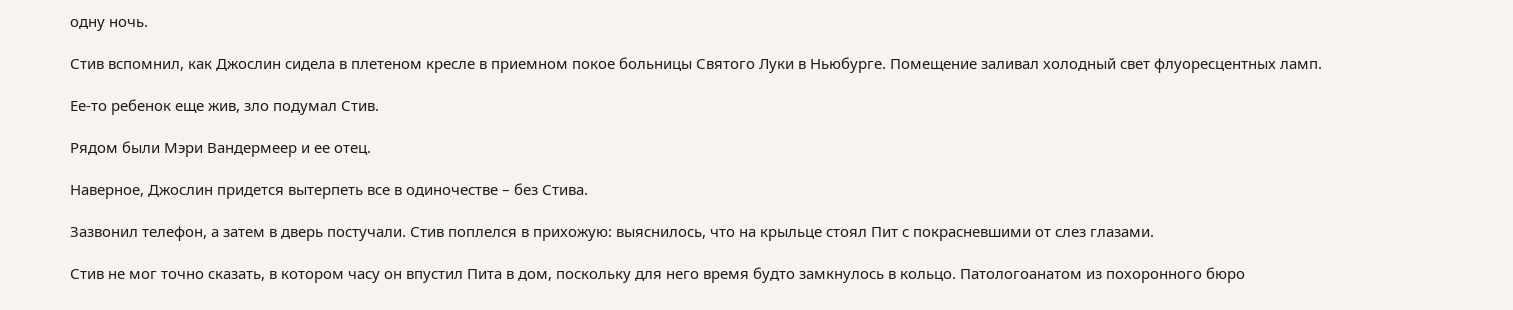одну ночь.

Стив вспомнил, как Джослин сидела в плетеном кресле в приемном покое больницы Святого Луки в Ньюбурге. Помещение заливал холодный свет флуоресцентных ламп.

Ее-то ребенок еще жив, зло подумал Стив.

Рядом были Мэри Вандермеер и ее отец.

Наверное, Джослин придется вытерпеть все в одиночестве – без Стива.

Зазвонил телефон, а затем в дверь постучали. Стив поплелся в прихожую: выяснилось, что на крыльце стоял Пит с покрасневшими от слез глазами.

Стив не мог точно сказать, в котором часу он впустил Пита в дом, поскольку для него время будто замкнулось в кольцо. Патологоанатом из похоронного бюро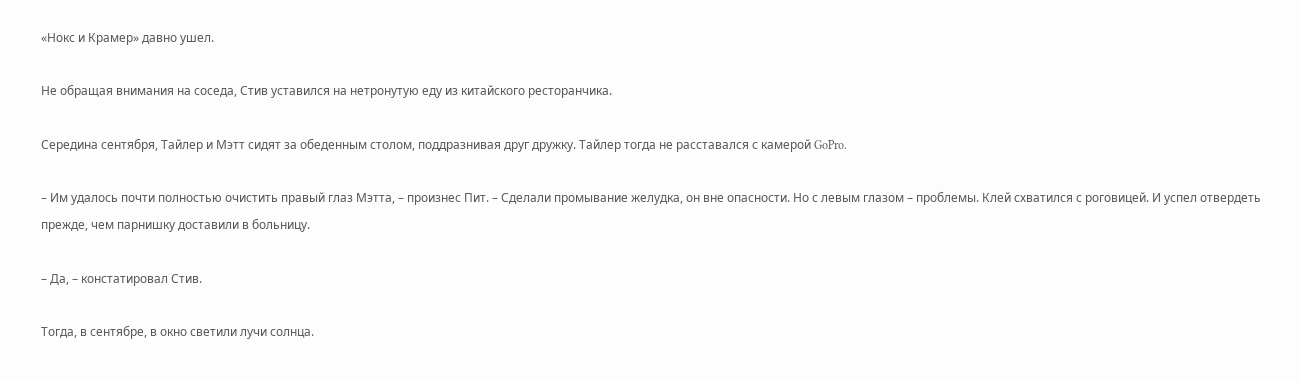«Нокс и Крамер» давно ушел.

Не обращая внимания на соседа, Стив уставился на нетронутую еду из китайского ресторанчика.

Середина сентября, Тайлер и Мэтт сидят за обеденным столом, поддразнивая друг дружку. Тайлер тогда не расставался с камерой GoPro.

– Им удалось почти полностью очистить правый глаз Мэтта, – произнес Пит. – Сделали промывание желудка, он вне опасности. Но с левым глазом – проблемы. Клей схватился с роговицей. И успел отвердеть прежде, чем парнишку доставили в больницу.

– Да, – констатировал Стив.

Тогда, в сентябре, в окно светили лучи солнца.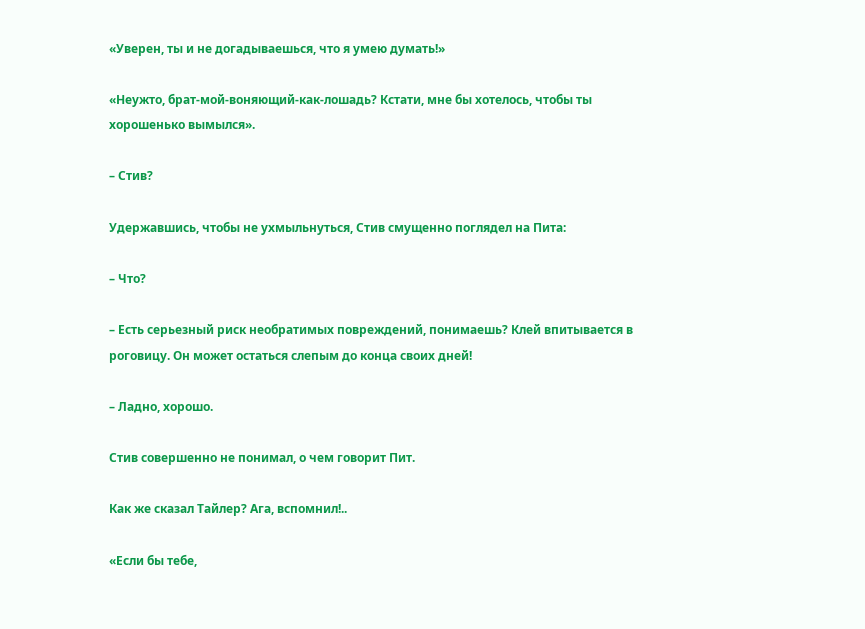«Уверен, ты и не догадываешься, что я умею думать!»

«Неужто, брат-мой-воняющий-как-лошадь? Кстати, мне бы хотелось, чтобы ты хорошенько вымылся».

– Стив?

Удержавшись, чтобы не ухмыльнуться, Стив смущенно поглядел на Пита:

– Что?

– Есть серьезный риск необратимых повреждений, понимаешь? Клей впитывается в роговицу. Он может остаться слепым до конца своих дней!

– Ладно, хорошо.

Стив совершенно не понимал, о чем говорит Пит.

Как же сказал Тайлер? Ага, вспомнил!..

«Если бы тебе,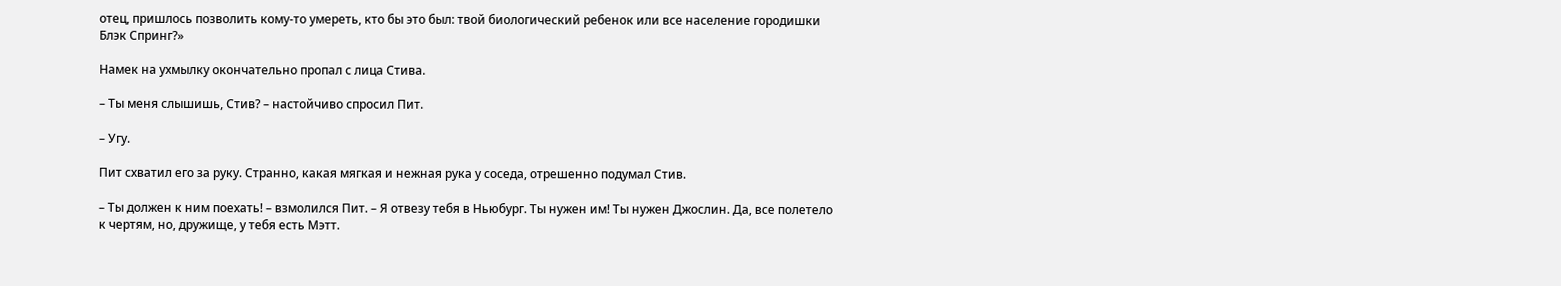отец, пришлось позволить кому-то умереть, кто бы это был: твой биологический ребенок или все население городишки Блэк Спринг?»

Намек на ухмылку окончательно пропал с лица Стива.

– Ты меня слышишь, Стив? – настойчиво спросил Пит.

– Угу.

Пит схватил его за руку. Странно, какая мягкая и нежная рука у соседа, отрешенно подумал Стив.

– Ты должен к ним поехать! – взмолился Пит. – Я отвезу тебя в Ньюбург. Ты нужен им! Ты нужен Джослин. Да, все полетело к чертям, но, дружище, у тебя есть Мэтт.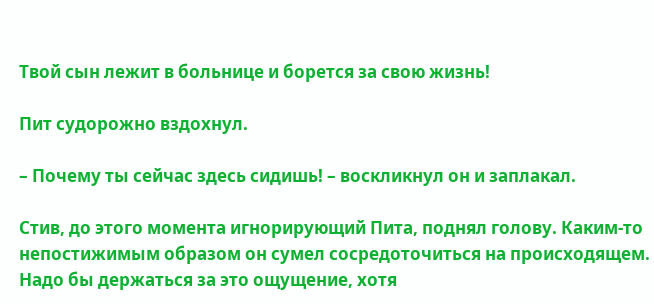Твой сын лежит в больнице и борется за свою жизнь!

Пит судорожно вздохнул.

– Почему ты сейчас здесь сидишь! – воскликнул он и заплакал.

Стив, до этого момента игнорирующий Пита, поднял голову. Каким-то непостижимым образом он сумел сосредоточиться на происходящем. Надо бы держаться за это ощущение, хотя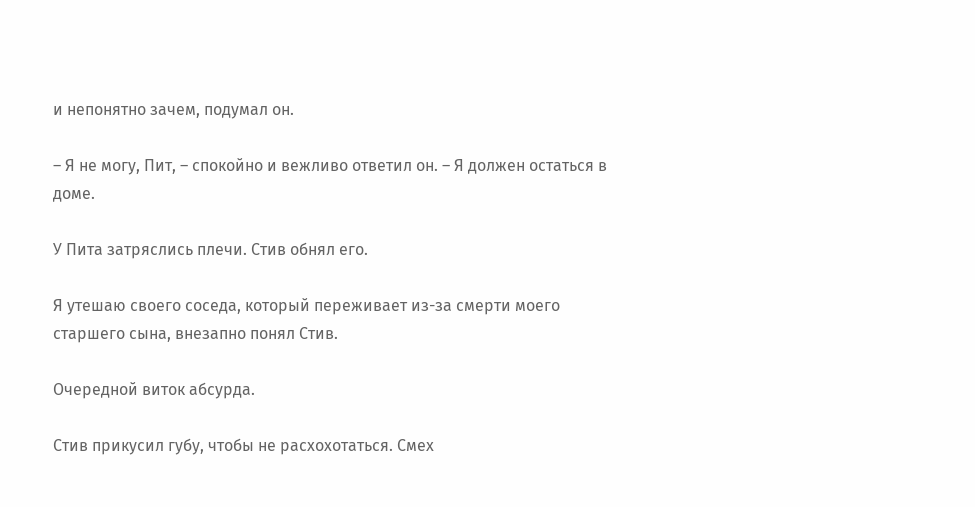и непонятно зачем, подумал он.

– Я не могу, Пит, – спокойно и вежливо ответил он. – Я должен остаться в доме.

У Пита затряслись плечи. Стив обнял его.

Я утешаю своего соседа, который переживает из-за смерти моего старшего сына, внезапно понял Стив.

Очередной виток абсурда.

Стив прикусил губу, чтобы не расхохотаться. Смех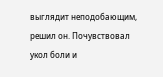выглядит неподобающим, решил он. Почувствовал укол боли и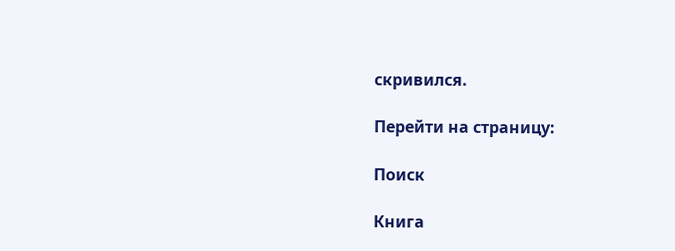скривился.

Перейти на страницу:

Поиск

Книга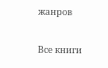жанров

Все книги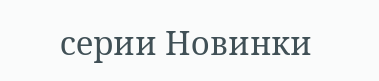серии Новинки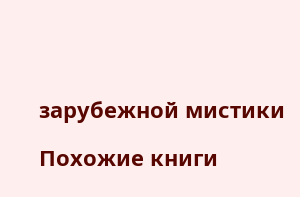зарубежной мистики

Похожие книги